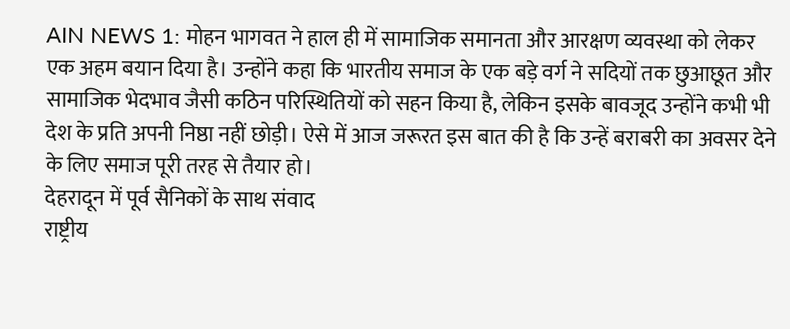AIN NEWS 1: मोहन भागवत ने हाल ही में सामाजिक समानता और आरक्षण व्यवस्था को लेकर एक अहम बयान दिया है। उन्होंने कहा कि भारतीय समाज के एक बड़े वर्ग ने सदियों तक छुआछूत और सामाजिक भेदभाव जैसी कठिन परिस्थितियों को सहन किया है, लेकिन इसके बावजूद उन्होंने कभी भी देश के प्रति अपनी निष्ठा नहीं छोड़ी। ऐसे में आज जरूरत इस बात की है कि उन्हें बराबरी का अवसर देने के लिए समाज पूरी तरह से तैयार हो।
देहरादून में पूर्व सैनिकों के साथ संवाद
राष्ट्रीय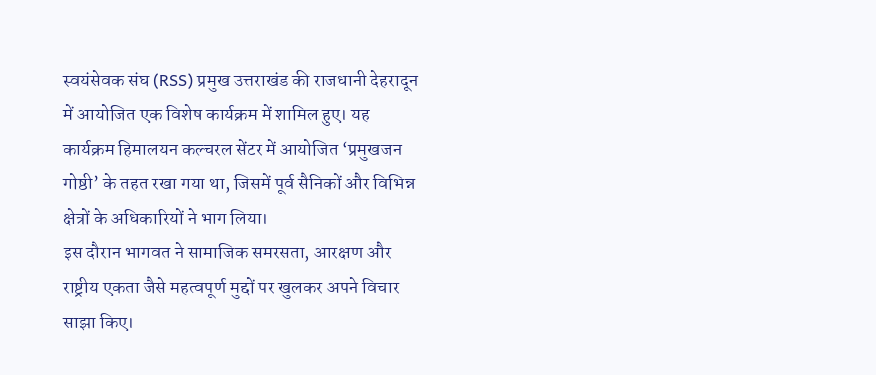स्वयंसेवक संघ (RSS) प्रमुख उत्तराखंड की राजधानी देहरादून में आयोजित एक विशेष कार्यक्रम में शामिल हुए। यह कार्यक्रम हिमालयन कल्चरल सेंटर में आयोजित ‘प्रमुखजन गोष्ठी’ के तहत रखा गया था, जिसमें पूर्व सैनिकों और विभिन्न क्षेत्रों के अधिकारियों ने भाग लिया।
इस दौरान भागवत ने सामाजिक समरसता, आरक्षण और राष्ट्रीय एकता जैसे महत्वपूर्ण मुद्दों पर खुलकर अपने विचार साझा किए।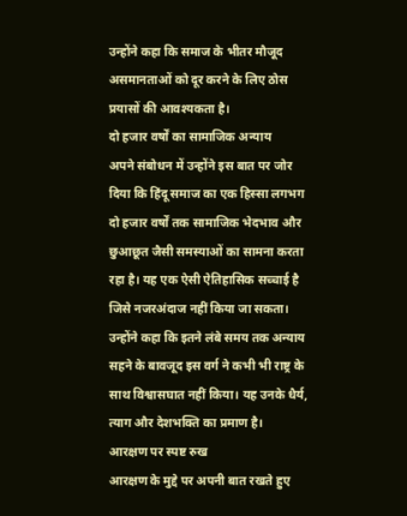उन्होंने कहा कि समाज के भीतर मौजूद असमानताओं को दूर करने के लिए ठोस प्रयासों की आवश्यकता है।
दो हजार वर्षों का सामाजिक अन्याय
अपने संबोधन में उन्होंने इस बात पर जोर दिया कि हिंदू समाज का एक हिस्सा लगभग दो हजार वर्षों तक सामाजिक भेदभाव और छुआछूत जैसी समस्याओं का सामना करता रहा है। यह एक ऐसी ऐतिहासिक सच्चाई है जिसे नजरअंदाज नहीं किया जा सकता।
उन्होंने कहा कि इतने लंबे समय तक अन्याय सहने के बावजूद इस वर्ग ने कभी भी राष्ट्र के साथ विश्वासघात नहीं किया। यह उनके धैर्य, त्याग और देशभक्ति का प्रमाण है।
आरक्षण पर स्पष्ट रुख
आरक्षण के मुद्दे पर अपनी बात रखते हुए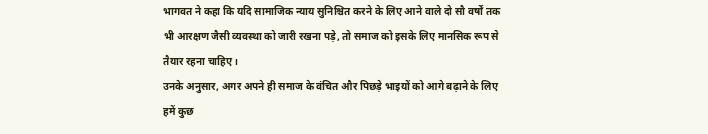भागवत ने कहा कि यदि सामाजिक न्याय सुनिश्चित करने के लिए आने वाले दो सौ वर्षों तक भी आरक्षण जैसी व्यवस्था को जारी रखना पड़े, तो समाज को इसके लिए मानसिक रूप से तैयार रहना चाहिए।
उनके अनुसार, अगर अपने ही समाज के वंचित और पिछड़े भाइयों को आगे बढ़ाने के लिए हमें कुछ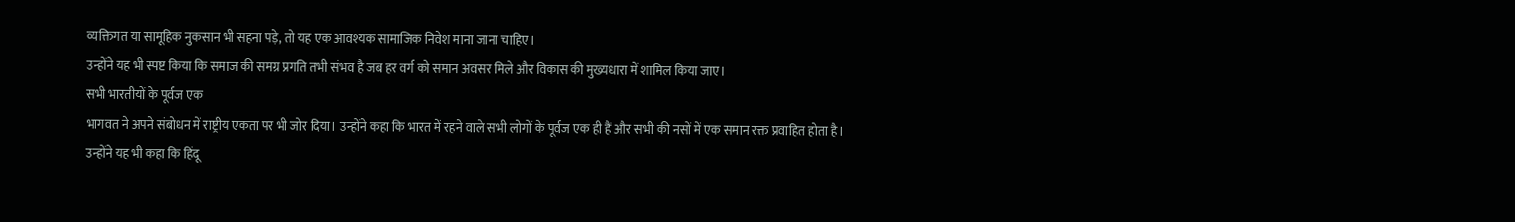व्यक्तिगत या सामूहिक नुकसान भी सहना पड़े, तो यह एक आवश्यक सामाजिक निवेश माना जाना चाहिए।
उन्होंने यह भी स्पष्ट किया कि समाज की समग्र प्रगति तभी संभव है जब हर वर्ग को समान अवसर मिले और विकास की मुख्यधारा में शामिल किया जाए।
सभी भारतीयों के पूर्वज एक
भागवत ने अपने संबोधन में राष्ट्रीय एकता पर भी जोर दिया। उन्होंने कहा कि भारत में रहने वाले सभी लोगों के पूर्वज एक ही हैं और सभी की नसों में एक समान रक्त प्रवाहित होता है।
उन्होंने यह भी कहा कि हिंदू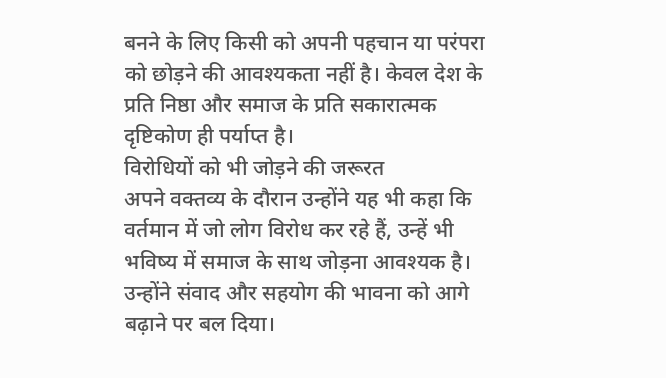बनने के लिए किसी को अपनी पहचान या परंपरा को छोड़ने की आवश्यकता नहीं है। केवल देश के प्रति निष्ठा और समाज के प्रति सकारात्मक दृष्टिकोण ही पर्याप्त है।
विरोधियों को भी जोड़ने की जरूरत
अपने वक्तव्य के दौरान उन्होंने यह भी कहा कि वर्तमान में जो लोग विरोध कर रहे हैं, उन्हें भी भविष्य में समाज के साथ जोड़ना आवश्यक है। उन्होंने संवाद और सहयोग की भावना को आगे बढ़ाने पर बल दिया।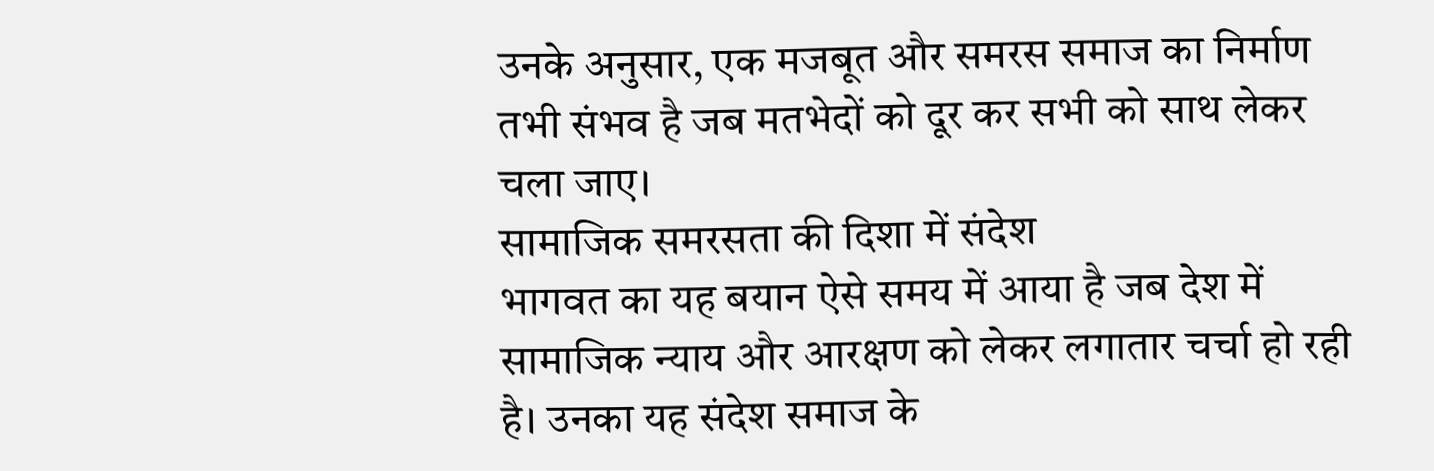उनके अनुसार, एक मजबूत और समरस समाज का निर्माण तभी संभव है जब मतभेदों को दूर कर सभी को साथ लेकर चला जाए।
सामाजिक समरसता की दिशा में संदेश
भागवत का यह बयान ऐसे समय में आया है जब देश में सामाजिक न्याय और आरक्षण को लेकर लगातार चर्चा हो रही है। उनका यह संदेश समाज के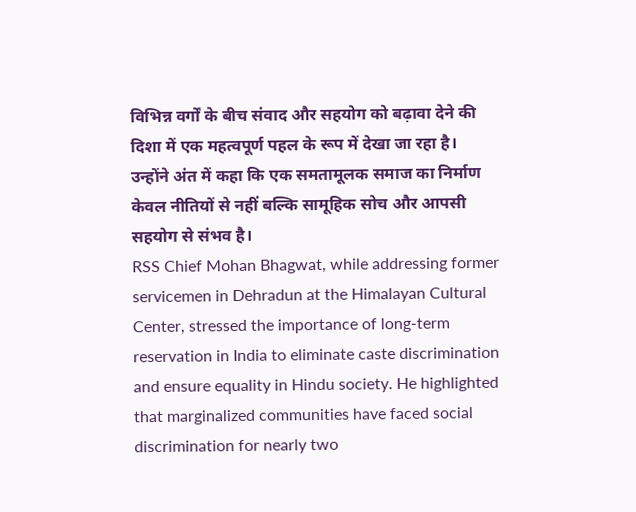विभिन्न वर्गों के बीच संवाद और सहयोग को बढ़ावा देने की दिशा में एक महत्वपूर्ण पहल के रूप में देखा जा रहा है।
उन्होंने अंत में कहा कि एक समतामूलक समाज का निर्माण केवल नीतियों से नहीं बल्कि सामूहिक सोच और आपसी सहयोग से संभव है।
RSS Chief Mohan Bhagwat, while addressing former servicemen in Dehradun at the Himalayan Cultural Center, stressed the importance of long-term reservation in India to eliminate caste discrimination and ensure equality in Hindu society. He highlighted that marginalized communities have faced social discrimination for nearly two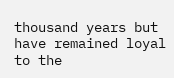thousand years but have remained loyal to the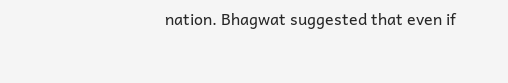nation. Bhagwat suggested that even if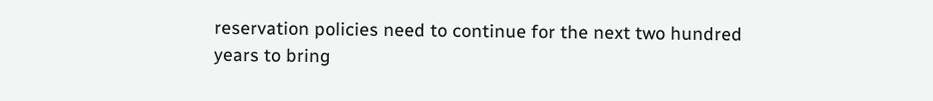reservation policies need to continue for the next two hundred years to bring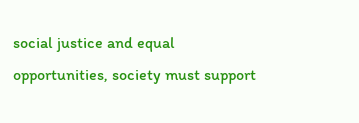social justice and equal opportunities, society must support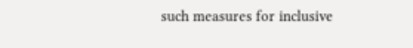such measures for inclusive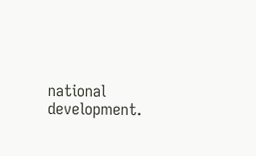national development.